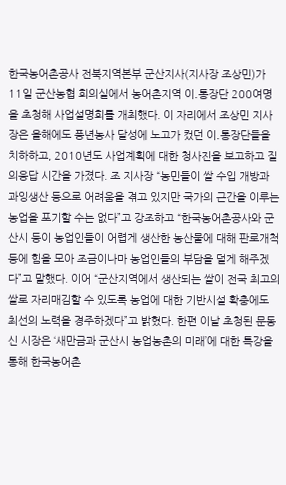한국농어촌공사 전북지역본부 군산지사(지사장 조상민)가 11일 군산농협 회의실에서 농어촌지역 이․통장단 200여명을 초청해 사업설명회를 개최했다. 이 자리에서 조상민 지사장은 올해에도 풍년농사 달성에 노고가 컸던 이․통장단들을 치하하고, 2010년도 사업계획에 대한 청사진을 보고하고 질의응답 시간을 가졌다. 조 지사장 “농민들이 쌀 수입 개방과 과잉생산 등으로 어려움을 겪고 있지만 국가의 근간을 이루는 농업을 포기할 수는 없다”고 강조하고 “한국농어촌공사와 군산시 등이 농업인들이 어렵게 생산한 농산물에 대해 판로개척 등에 힘을 모아 조금이나마 농업인들의 부담을 덜게 해주겠다”고 말했다. 이어 “군산지역에서 생산되는 쌀이 전국 최고의 쌀로 자리매김할 수 있도록 농업에 대한 기반시설 확충에도 최선의 노력을 경주하겠다”고 밝혔다. 한편 이날 초청된 문동신 시장은 ‘새만금과 군산시 농업농촌의 미래’에 대한 특강을 통해 한국농어촌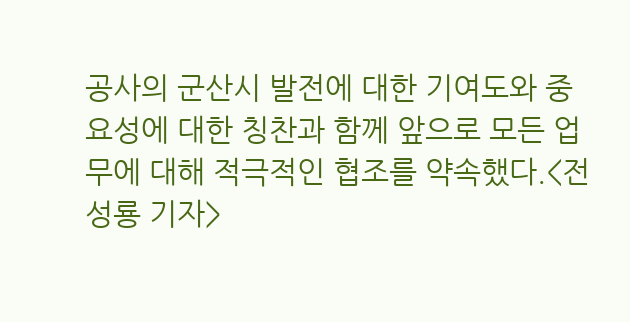공사의 군산시 발전에 대한 기여도와 중요성에 대한 칭찬과 함께 앞으로 모든 업무에 대해 적극적인 협조를 약속했다.<전성룡 기자>